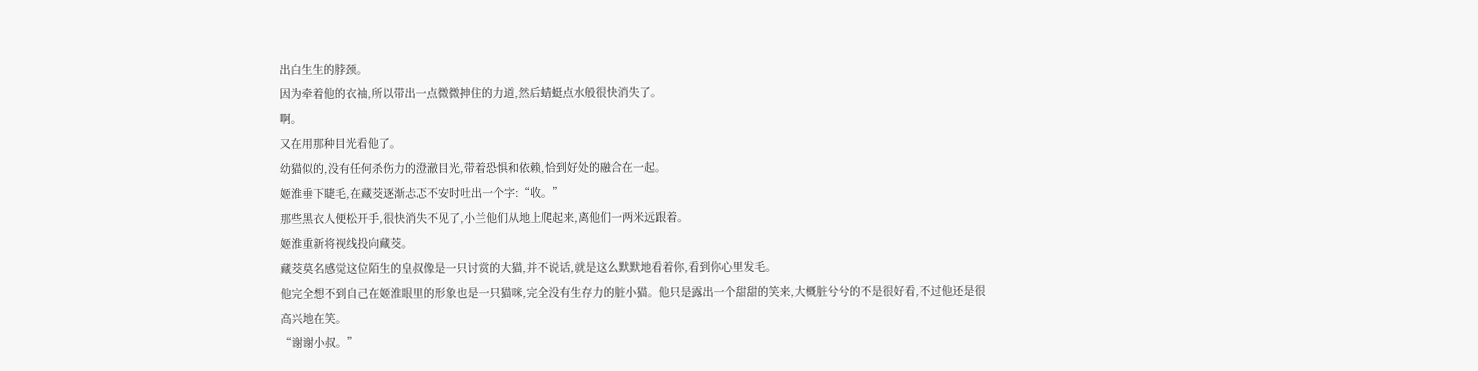出白生生的脖颈。
因为牵着他的衣袖,所以带出一点微微抻住的力道,然后蜻蜓点水般很快消失了。
啊。
又在用那种目光看他了。
幼猫似的,没有任何杀伤力的澄澈目光,带着恐惧和依赖,恰到好处的融合在一起。
姬淮垂下睫毛,在藏茭逐渐忐忑不安时吐出一个字:“收。”
那些黑衣人便松开手,很快消失不见了,小兰他们从地上爬起来,离他们一两米远跟着。
姬淮重新将视线投向藏茭。
藏茭莫名感觉这位陌生的皇叔像是一只讨赏的大猫,并不说话,就是这么默默地看着你,看到你心里发毛。
他完全想不到自己在姬淮眼里的形象也是一只猫咪,完全没有生存力的脏小猫。他只是露出一个甜甜的笑来,大概脏兮兮的不是很好看,不过他还是很高兴地在笑。
“谢谢小叔。”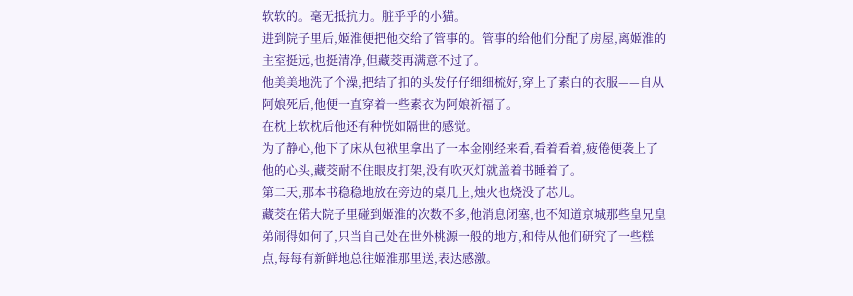软软的。毫无抵抗力。脏乎乎的小猫。
进到院子里后,姬淮便把他交给了管事的。管事的给他们分配了房屋,离姬淮的主室挺远,也挺清净,但藏茭再满意不过了。
他美美地洗了个澡,把结了扣的头发仔仔细细梳好,穿上了素白的衣服——自从阿娘死后,他便一直穿着一些素衣为阿娘祈福了。
在枕上软枕后他还有种恍如隔世的感觉。
为了静心,他下了床从包袱里拿出了一本金刚经来看,看着看着,疲倦便袭上了他的心头,藏茭耐不住眼皮打架,没有吹灭灯就盖着书睡着了。
第二天,那本书稳稳地放在旁边的桌几上,烛火也烧没了芯儿。
藏茭在偌大院子里碰到姬淮的次数不多,他消息闭塞,也不知道京城那些皇兄皇弟闹得如何了,只当自己处在世外桃源一般的地方,和侍从他们研究了一些糕点,每每有新鲜地总往姬淮那里送,表达感激。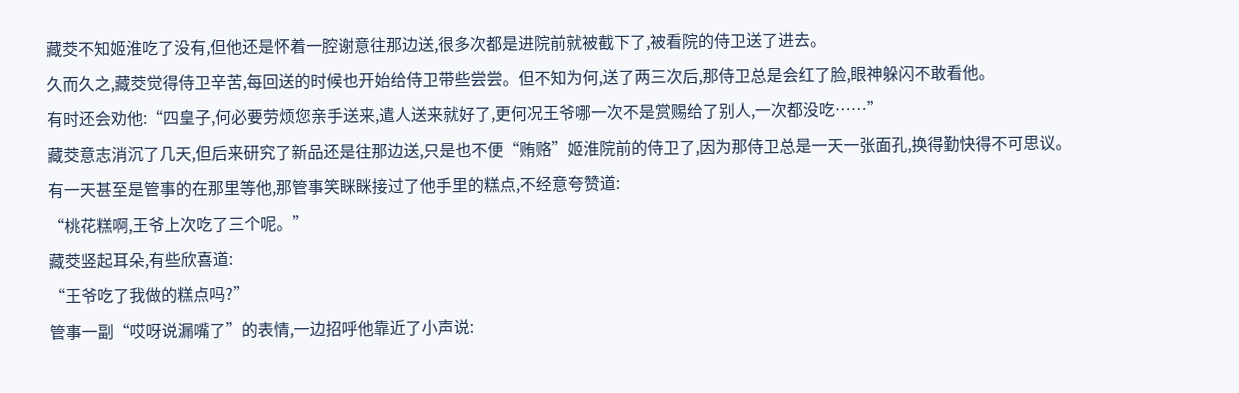藏茭不知姬淮吃了没有,但他还是怀着一腔谢意往那边送,很多次都是进院前就被截下了,被看院的侍卫送了进去。
久而久之,藏茭觉得侍卫辛苦,每回送的时候也开始给侍卫带些尝尝。但不知为何,送了两三次后,那侍卫总是会红了脸,眼神躲闪不敢看他。
有时还会劝他:“四皇子,何必要劳烦您亲手送来,遣人送来就好了,更何况王爷哪一次不是赏赐给了别人,一次都没吃……”
藏茭意志消沉了几天,但后来研究了新品还是往那边送,只是也不便“贿赂”姬淮院前的侍卫了,因为那侍卫总是一天一张面孔,换得勤快得不可思议。
有一天甚至是管事的在那里等他,那管事笑眯眯接过了他手里的糕点,不经意夸赞道:
“桃花糕啊,王爷上次吃了三个呢。”
藏茭竖起耳朵,有些欣喜道:
“王爷吃了我做的糕点吗?”
管事一副“哎呀说漏嘴了”的表情,一边招呼他靠近了小声说: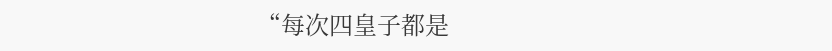“每次四皇子都是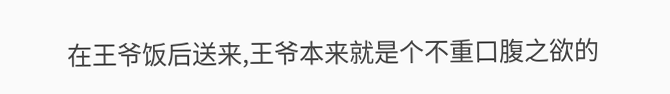在王爷饭后送来,王爷本来就是个不重口腹之欲的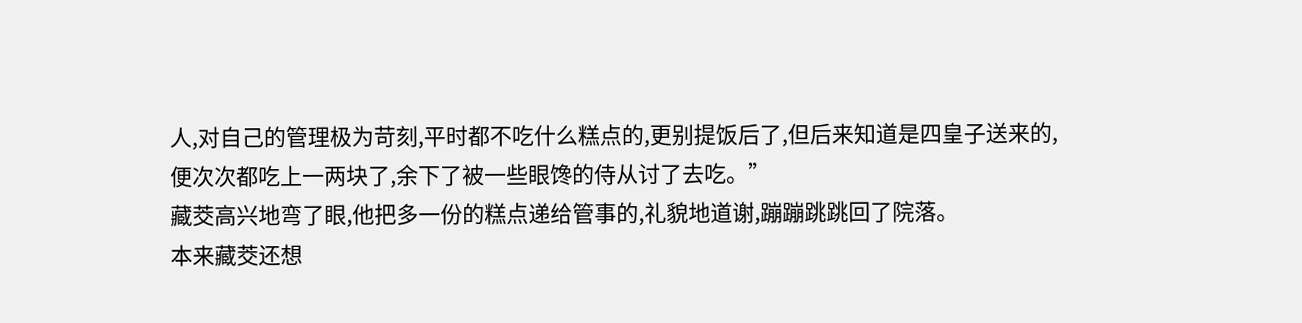人,对自己的管理极为苛刻,平时都不吃什么糕点的,更别提饭后了,但后来知道是四皇子送来的,便次次都吃上一两块了,余下了被一些眼馋的侍从讨了去吃。”
藏茭高兴地弯了眼,他把多一份的糕点递给管事的,礼貌地道谢,蹦蹦跳跳回了院落。
本来藏茭还想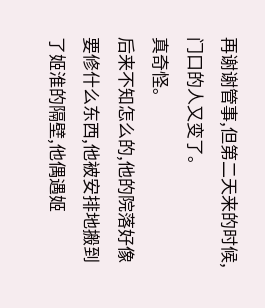再谢谢管事,但第二天来的时候,门口的人又变了。
真奇怪。
后来不知怎么的,他的院落好像要修什么东西,他被安排地搬到了姬淮的隔壁,他偶遇姬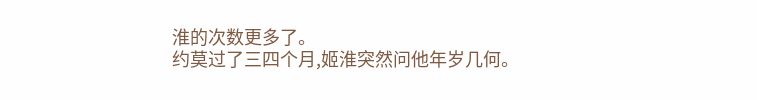淮的次数更多了。
约莫过了三四个月,姬淮突然问他年岁几何。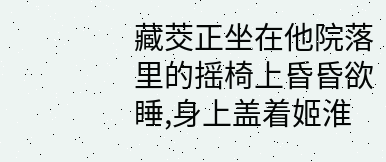藏茭正坐在他院落里的摇椅上昏昏欲睡,身上盖着姬淮